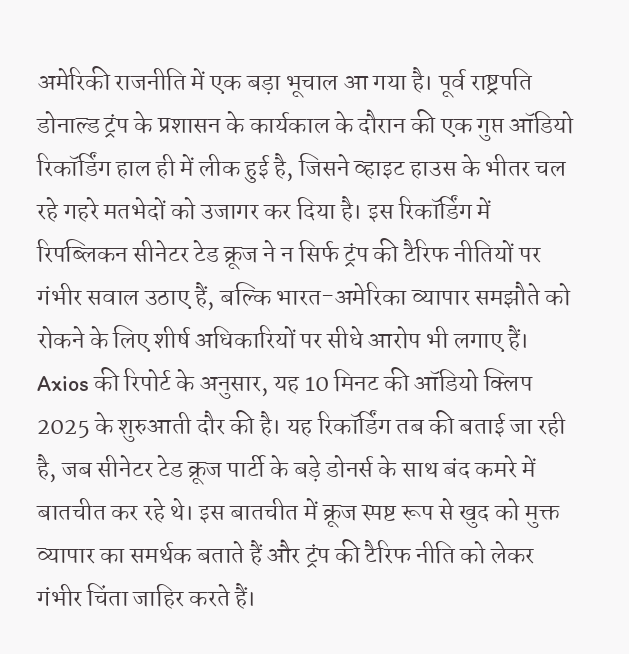अमेरिकी राजनीति में एक बड़ा भूचाल आ गया है। पूर्व राष्ट्रपति डोनाल्ड ट्रंप के प्रशासन के कार्यकाल के दौरान की एक गुप्त ऑडियो रिकॉर्डिंग हाल ही में लीक हुई है, जिसने व्हाइट हाउस के भीतर चल रहे गहरे मतभेदों को उजागर कर दिया है। इस रिकॉर्डिंग में रिपब्लिकन सीनेटर टेड क्रूज ने न सिर्फ ट्रंप की टैरिफ नीतियों पर गंभीर सवाल उठाए हैं, बल्कि भारत-अमेरिका व्यापार समझौते को रोकने के लिए शीर्ष अधिकारियों पर सीधे आरोप भी लगाए हैं।
Axios की रिपोर्ट के अनुसार, यह 10 मिनट की ऑडियो क्लिप 2025 के शुरुआती दौर की है। यह रिकॉर्डिंग तब की बताई जा रही है, जब सीनेटर टेड क्रूज पार्टी के बड़े डोनर्स के साथ बंद कमरे में बातचीत कर रहे थे। इस बातचीत में क्रूज स्पष्ट रूप से खुद को मुक्त व्यापार का समर्थक बताते हैं और ट्रंप की टैरिफ नीति को लेकर गंभीर चिंता जाहिर करते हैं।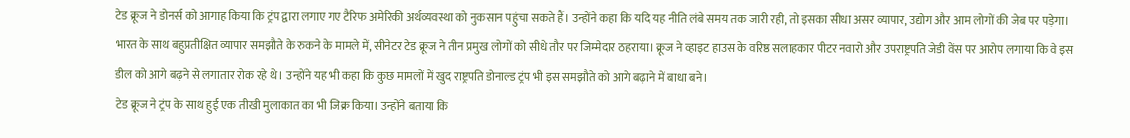टेड क्रूज ने डोनर्स को आगाह किया कि ट्रंप द्वारा लगाए गए टैरिफ अमेरिकी अर्थव्यवस्था को नुकसान पहुंचा सकते हैं। उन्होंने कहा कि यदि यह नीति लंबे समय तक जारी रही, तो इसका सीधा असर व्यापार, उद्योग और आम लोगों की जेब पर पड़ेगा।
भारत के साथ बहुप्रतीक्षित व्यापार समझौते के रुकने के मामले में, सीनेटर टेड क्रूज ने तीन प्रमुख लोगों को सीधे तौर पर जिम्मेदार ठहराया। क्रूज ने व्हाइट हाउस के वरिष्ठ सलाहकार पीटर नवारो और उपराष्ट्रपति जेडी वेंस पर आरोप लगाया कि वे इस डील को आगे बढ़ने से लगातार रोक रहे थे। उन्होंने यह भी कहा कि कुछ मामलों में खुद राष्ट्रपति डोनाल्ड ट्रंप भी इस समझौते को आगे बढ़ाने में बाधा बने।
टेड क्रूज ने ट्रंप के साथ हुई एक तीखी मुलाकात का भी जिक्र किया। उन्होंने बताया कि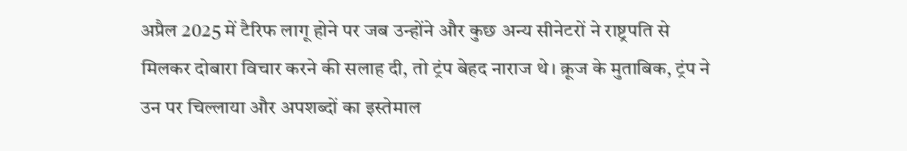अप्रैल 2025 में टैरिफ लागू होने पर जब उन्होंने और कुछ अन्य सीनेटरों ने राष्ट्रपति से मिलकर दोबारा विचार करने की सलाह दी, तो ट्रंप बेहद नाराज थे। क्रूज के मुताबिक, ट्रंप ने उन पर चिल्लाया और अपशब्दों का इस्तेमाल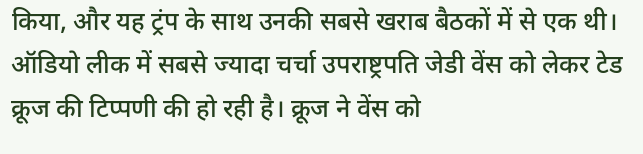किया, और यह ट्रंप के साथ उनकी सबसे खराब बैठकों में से एक थी।
ऑडियो लीक में सबसे ज्यादा चर्चा उपराष्ट्रपति जेडी वेंस को लेकर टेड क्रूज की टिप्पणी की हो रही है। क्रूज ने वेंस को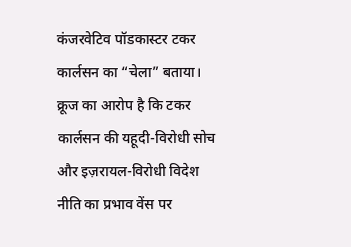कंजरवेटिव पॉडकास्टर टकर कार्लसन का “चेला” बताया। क्रूज का आरोप है कि टकर कार्लसन की यहूदी-विरोधी सोच और इज़रायल-विरोधी विदेश नीति का प्रभाव वेंस पर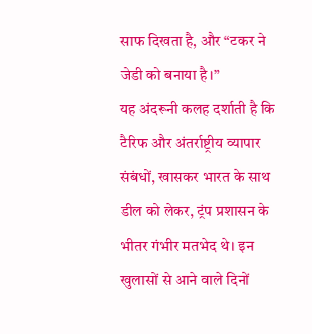साफ दिखता है, और “टकर ने जेडी को बनाया है।”
यह अंदरूनी कलह दर्शाती है कि टैरिफ और अंतर्राष्ट्रीय व्यापार संबंधों, खासकर भारत के साथ डील को लेकर, ट्रंप प्रशासन के भीतर गंभीर मतभेद थे। इन खुलासों से आने वाले दिनों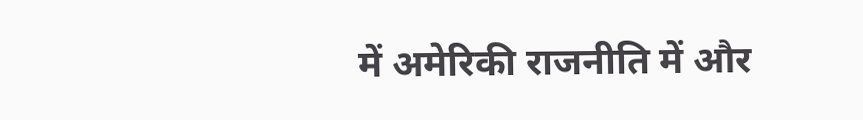में अमेरिकी राजनीति में और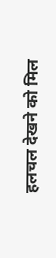हलचल देखने को मिल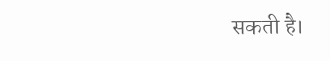सकती है।